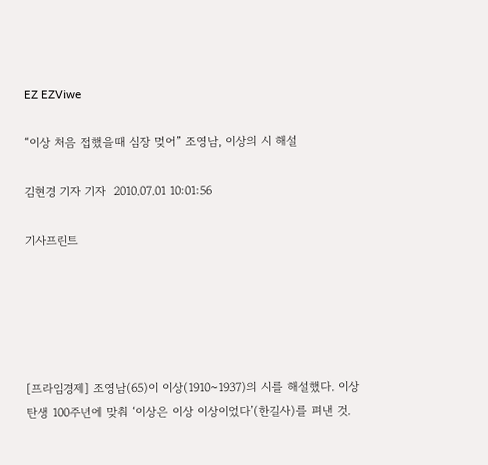EZ EZViwe

“이상 처음 접했을때 심장 멎어” 조영남, 이상의 시 해설

김현경 기자 기자  2010.07.01 10:01:56

기사프린트





[프라임경제] 조영남(65)이 이상(1910~1937)의 시를 해설했다. 이상 탄생 100주년에 맞춰 ‘이상은 이상 이상이었다’(한길사)를 펴낸 것.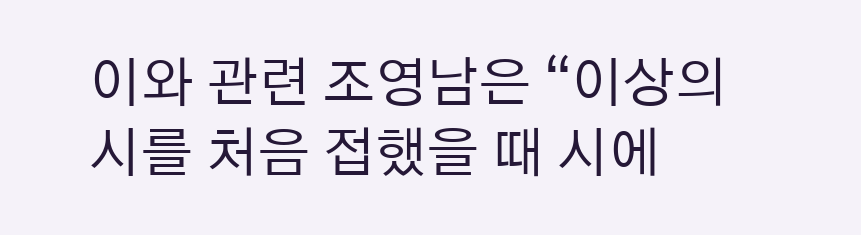이와 관련 조영남은 “이상의 시를 처음 접했을 때 시에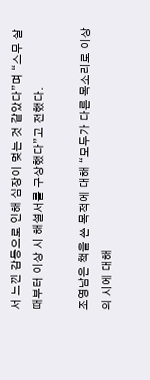서 느낀 감동으로 인해 심장이 멎는 것 같았다”며 “스무 살 때부터 이상 시 해설서를 구상했다”고 전했다.

조영남은 책을 쓴 목적에 대해 “모두가 다른 목소리로 이상의 시에 대해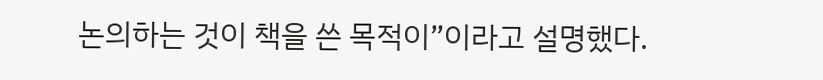논의하는 것이 책을 쓴 목적이”이라고 설명했다.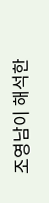조영남이 해석한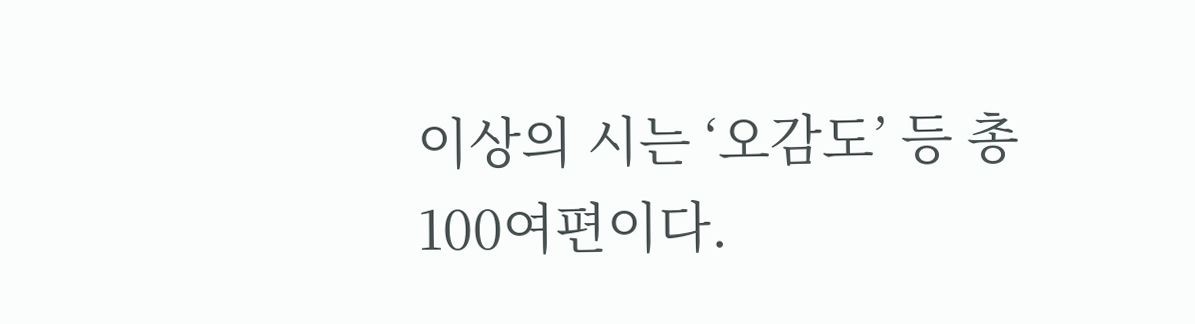이상의 시는 ‘오감도’ 등 총 100여편이다.